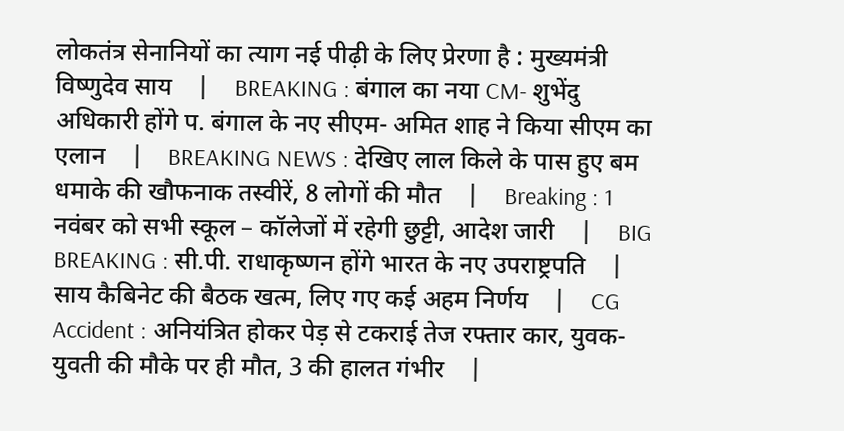लोकतंत्र सेनानियों का त्याग नई पीढ़ी के लिए प्रेरणा है : मुख्यमंत्री विष्णुदेव साय    |    BREAKING : बंगाल का नया CM- शुभेंदु अधिकारी होंगे प. बंगाल के नए सीएम- अमित शाह ने किया सीएम का एलान    |    BREAKING NEWS : देखिए लाल किले के पास हुए बम धमाके की खौफनाक तस्वीरें, 8 लोगों की मौत    |    Breaking : 1 नवंबर को सभी स्कूल – कॉलेजों में रहेगी छुट्टी, आदेश जारी    |    BIG BREAKING : सी.पी. राधाकृष्णन होंगे भारत के नए उपराष्ट्रपति    |    साय कैबिनेट की बैठक खत्म, लिए गए कई अहम निर्णय    |    CG Accident : अनियंत्रित होकर पेड़ से टकराई तेज रफ्तार कार, युवक-युवती की मौके पर ही मौत, 3 की हालत गंभीर    |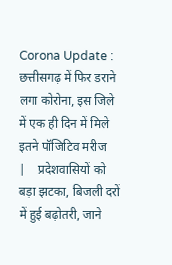Corona Update : छत्तीसगढ़ में फिर डराने लगा कोरोना, इस जिले में एक ही दिन में मिले इतने पॉजिटिव मरीज    |    प्रदेशवासियों को बड़ा झटका, बिजली दरों में हुई बढ़ोतरी, जाने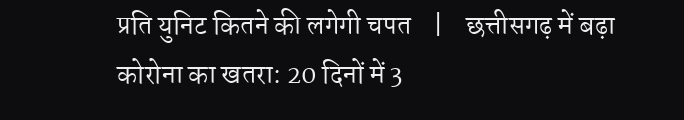प्रति युनिट कितने की लगेगी चपत    |    छत्तीसगढ़ में बढ़ा कोरोना का खतरा: 20 दिनों में 3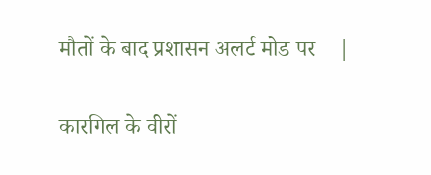मौतों के बाद प्रशासन अलर्ट मोड पर    |

कारगिल के वीरों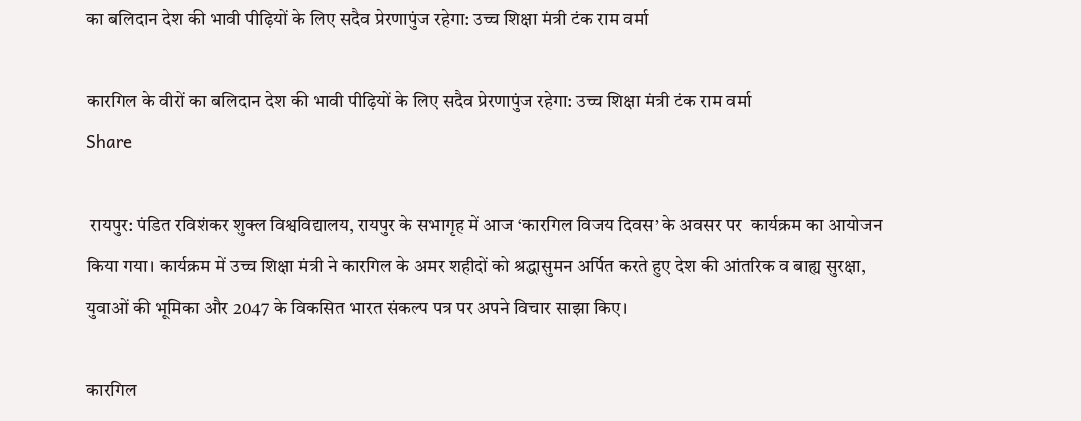का बलिदान देश की भावी पीढ़ियों के लिए सदैव प्रेरणापुंज रहेगा: उच्च शिक्षा मंत्री टंक राम वर्मा

कारगिल के वीरों का बलिदान देश की भावी पीढ़ियों के लिए सदैव प्रेरणापुंज रहेगा: उच्च शिक्षा मंत्री टंक राम वर्मा
Share

 रायपुर: पंडित रविशंकर शुक्ल विश्वविद्यालय, रायपुर के सभागृह में आज ‘कारगिल विजय दिवस’ के अवसर पर  कार्यक्रम का आयोजन किया गया। कार्यक्रम में उच्च शिक्षा मंत्री ने कारगिल के अमर शहीदों को श्रद्धासुमन अर्पित करते हुए देश की आंतरिक व बाह्य सुरक्षा, युवाओं की भूमिका और 2047 के विकसित भारत संकल्प पत्र पर अपने विचार साझा किए।

कारगिल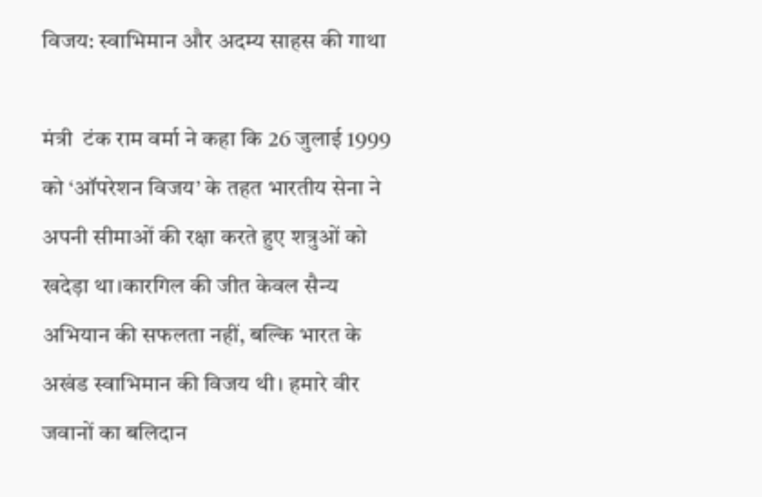विजय: स्वाभिमान और अदम्य साहस की गाथा

मंत्री  टंक राम वर्मा ने कहा कि 26 जुलाई 1999 को ‘ऑपरेशन विजय’ के तहत भारतीय सेना ने अपनी सीमाओं की रक्षा करते हुए शत्रुओं को खदेड़ा था।कारगिल की जीत केवल सैन्य अभियान की सफलता नहीं, बल्कि भारत के अखंड स्वाभिमान की विजय थी। हमारे वीर जवानों का बलिदान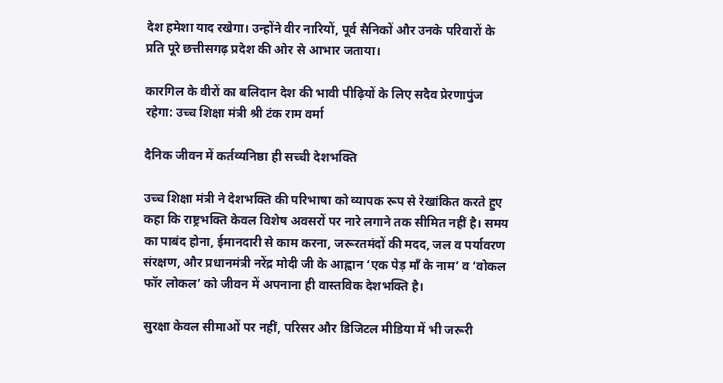देश हमेशा याद रखेगा। उन्होंने वीर नारियों, पूर्व सैनिकों और उनके परिवारों के प्रति पूरे छत्तीसगढ़ प्रदेश की ओर से आभार जताया।

कारगिल के वीरों का बलिदान देश की भावी पीढ़ियों के लिए सदैव प्रेरणापुंज रहेगा: उच्च शिक्षा मंत्री श्री टंक राम वर्मा

दैनिक जीवन में कर्तव्यनिष्ठा ही सच्ची देशभक्ति

उच्च शिक्षा मंत्री ने देशभक्ति की परिभाषा को व्यापक रूप से रेखांकित करते हुए कहा कि राष्ट्रभक्ति केवल विशेष अवसरों पर नारे लगाने तक सीमित नहीं है। समय का पाबंद होना, ईमानदारी से काम करना, जरूरतमंदों की मदद, जल व पर्यावरण संरक्षण, और प्रधानमंत्री नरेंद्र मोदी जी के आह्वान ‘एक पेड़ माँ के नाम’ व ‘वोकल फॉर लोकल’ को जीवन में अपनाना ही वास्तविक देशभक्ति है।

सुरक्षा केवल सीमाओं पर नहीं, परिसर और डिजिटल मीडिया में भी जरूरी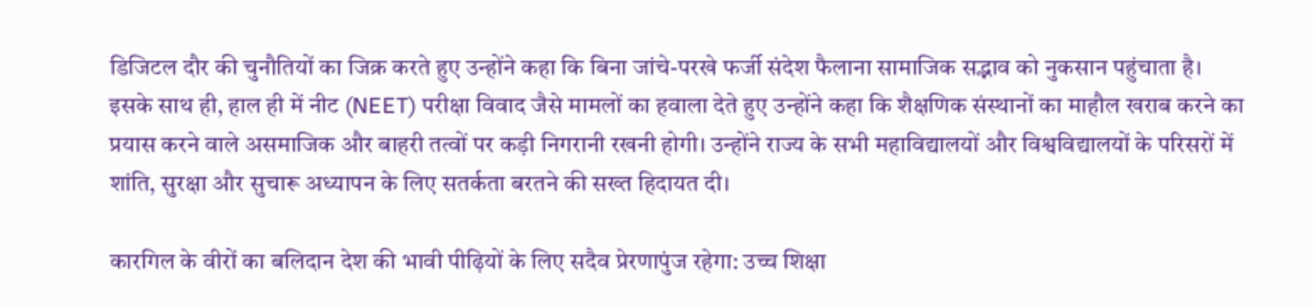डिजिटल दौर की चुनौतियों का जिक्र करते हुए उन्होंने कहा कि बिना जांचे-परखे फर्जी संदेश फैलाना सामाजिक सद्भाव को नुकसान पहुंचाता है। इसके साथ ही, हाल ही में नीट (NEET) परीक्षा विवाद जैसे मामलों का हवाला देते हुए उन्होंने कहा कि शैक्षणिक संस्थानों का माहौल खराब करने का प्रयास करने वाले असमाजिक और बाहरी तत्वों पर कड़ी निगरानी रखनी होगी। उन्होंने राज्य के सभी महाविद्यालयों और विश्वविद्यालयों के परिसरों में शांति, सुरक्षा और सुचारू अध्यापन के लिए सतर्कता बरतने की सख्त हिदायत दी।

कारगिल के वीरों का बलिदान देश की भावी पीढ़ियों के लिए सदैव प्रेरणापुंज रहेगा: उच्च शिक्षा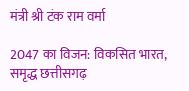मंत्री श्री टंक राम वर्मा

2047 का विजन: विकसित भारत, समृद्ध छत्तीसगढ़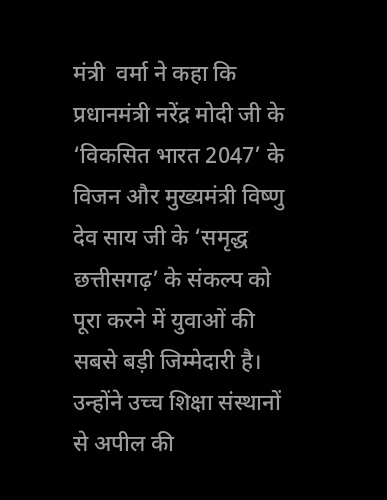मंत्री  वर्मा ने कहा कि प्रधानमंत्री नरेंद्र मोदी जी के ‘विकसित भारत 2047’ के विजन और मुख्यमंत्री विष्णु देव साय जी के ‘समृद्ध छत्तीसगढ़’ के संकल्प को पूरा करने में युवाओं की सबसे बड़ी जिम्मेदारी है। उन्होंने उच्च शिक्षा संस्थानों से अपील की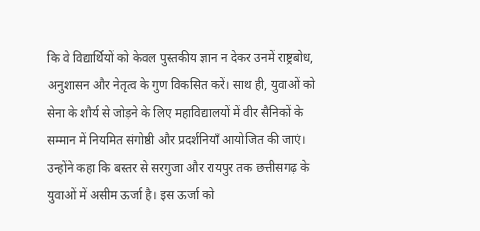कि वे विद्यार्थियों को केवल पुस्तकीय ज्ञान न देकर उनमें राष्ट्रबोध, अनुशासन और नेतृत्व के गुण विकसित करें। साथ ही, युवाओं को सेना के शौर्य से जोड़ने के लिए महाविद्यालयों में वीर सैनिकों के सम्मान में नियमित संगोष्ठी और प्रदर्शनियाँ आयोजित की जाएं। उन्होंने कहा कि बस्तर से सरगुजा और रायपुर तक छत्तीसगढ़ के युवाओं में असीम ऊर्जा है। इस ऊर्जा को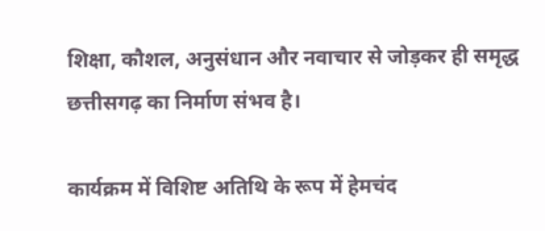शिक्षा, कौशल, अनुसंधान और नवाचार से जोड़कर ही समृद्ध छत्तीसगढ़ का निर्माण संभव है।

कार्यक्रम में विशिष्ट अतिथि के रूप में हेमचंद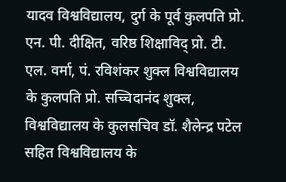यादव विश्वविद्यालय, दुर्ग के पूर्व कुलपति प्रो. एन. पी. दीक्षित, वरिष्ठ शिक्षाविद् प्रो. टी. एल. वर्मा, पं. रविशंकर शुक्ल विश्वविद्यालय के कुलपति प्रो. सच्चिदानंद शुक्ल, विश्वविद्यालय के कुलसचिव डॉ. शैलेन्द्र पटेल सहित विश्वविद्यालय के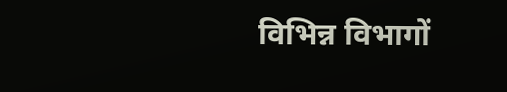विभिन्न विभागों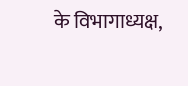के विभागाध्यक्ष,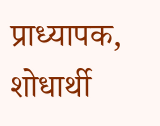प्राध्यापक, शोधार्थी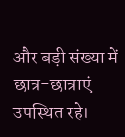और बड़ी संख्या में छात्र-छात्राएं उपस्थित रहे।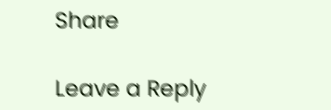Share

Leave a Reply